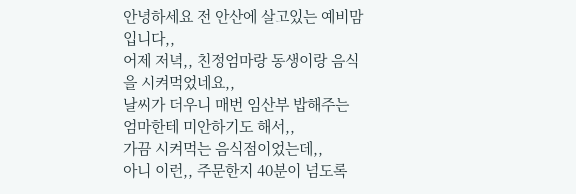안녕하세요 전 안산에 살고있는 예비맘입니다,,
어제 저녁,, 친정엄마랑 동생이랑 음식을 시켜먹었네요,,
날씨가 더우니 매번 임산부 밥해주는 엄마한테 미안하기도 해서,,
가끔 시켜먹는 음식점이었는데,,
아니 이런,, 주문한지 40분이 넘도록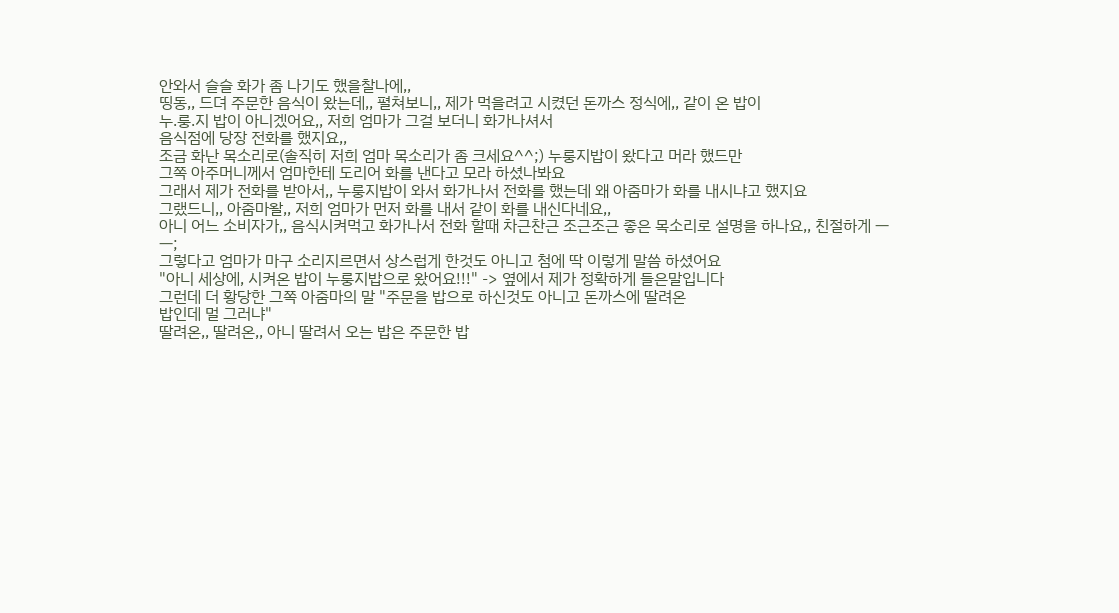안와서 슬슬 화가 좀 나기도 했을찰나에,,
띵동,, 드뎌 주문한 음식이 왔는데,, 펼쳐보니,, 제가 먹을려고 시켰던 돈까스 정식에,, 같이 온 밥이
누.룽.지 밥이 아니겠어요,, 저희 엄마가 그걸 보더니 화가나셔서
음식점에 당장 전화를 했지요,,
조금 화난 목소리로(솔직히 저희 엄마 목소리가 좀 크세요^^;) 누룽지밥이 왔다고 머라 했드만
그쪽 아주머니께서 엄마한테 도리어 화를 낸다고 모라 하셨나봐요
그래서 제가 전화를 받아서,, 누룽지밥이 와서 화가나서 전화를 했는데 왜 아줌마가 화를 내시냐고 했지요
그랬드니,, 아줌마왈,, 저희 엄마가 먼저 화를 내서 같이 화를 내신다네요,,
아니 어느 소비자가,, 음식시켜먹고 화가나서 전화 할때 차근찬근 조근조근 좋은 목소리로 설명을 하나요,, 친절하게 ㅡㅡ;
그렇다고 엄마가 마구 소리지르면서 상스럽게 한것도 아니고 첨에 딱 이렇게 말씀 하셨어요
"아니 세상에, 시켜온 밥이 누룽지밥으로 왔어요!!!" -> 옆에서 제가 정확하게 들은말입니다
그런데 더 황당한 그쪽 아줌마의 말 "주문을 밥으로 하신것도 아니고 돈까스에 딸려온
밥인데 멀 그러냐"
딸려온,, 딸려온,, 아니 딸려서 오는 밥은 주문한 밥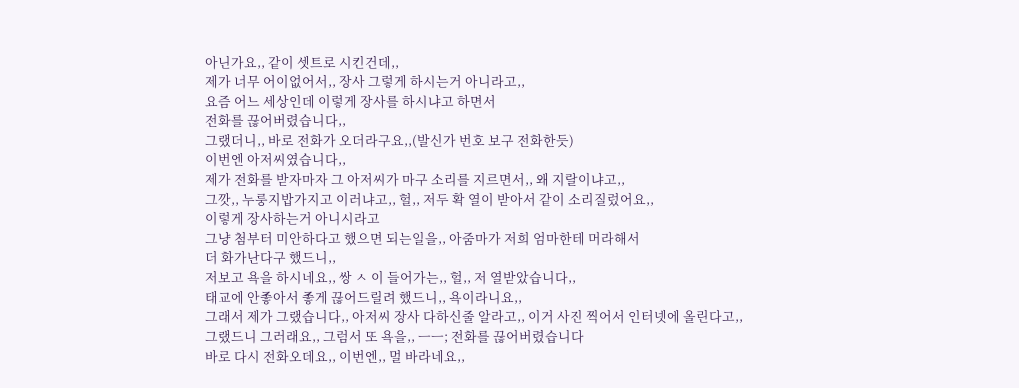아닌가요,, 같이 셋트로 시킨건데,,
제가 너무 어이없어서,, 장사 그렇게 하시는거 아니라고,,
요즘 어느 세상인데 이렇게 장사를 하시냐고 하면서
전화를 끊어버렸습니다,,
그랬더니,, 바로 전화가 오더라구요,,(발신가 번호 보구 전화한듯)
이번엔 아저씨였습니다,,
제가 전화를 받자마자 그 아저씨가 마구 소리를 지르면서,, 왜 지랄이냐고,,
그깟,, 누룽지밥가지고 이러냐고,, 헐,, 저두 확 열이 받아서 같이 소리질렀어요,,
이렇게 장사하는거 아니시라고
그냥 첨부터 미안하다고 했으면 되는일을,, 아줌마가 저희 엄마한테 머라해서
더 화가난다구 했드니,,
저보고 욕을 하시네요,, 쌍 ㅅ 이 들어가는,, 헐,, 저 열받았습니다,,
태교에 안좋아서 좋게 끊어드릴려 했드니,, 욕이라니요,,
그래서 제가 그랬습니다,, 아저씨 장사 다하신줄 알라고,, 이거 사진 찍어서 인터넷에 올린다고,,
그랬드니 그러래요,, 그럼서 또 욕을,, ㅡㅡ; 전화를 끊어버렸습니다
바로 다시 전화오데요,, 이번엔,, 멀 바라네요,,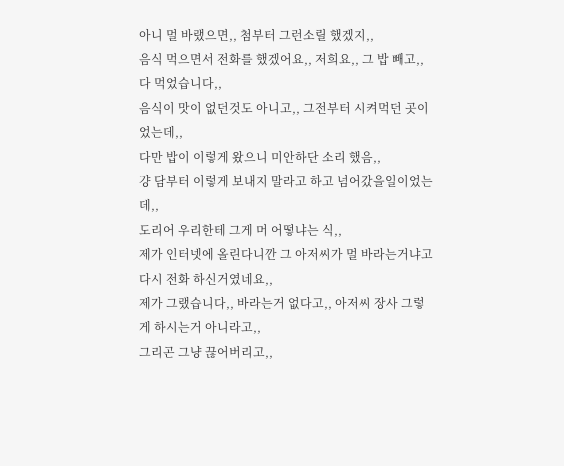아니 멀 바랬으면,, 첨부터 그런소릴 했겠지,,
음식 먹으면서 전화를 했겠어요,, 저희요,, 그 밥 빼고,, 다 먹었습니다,,
음식이 맛이 없던것도 아니고,, 그전부터 시켜먹던 곳이었는데,,
다만 밥이 이렇게 왔으니 미안하단 소리 했음,,
걍 담부터 이렇게 보내지 말라고 하고 넘어갔을일이었는데,,
도리어 우리한테 그게 머 어떻냐는 식,,
제가 인터넷에 올린다니깐 그 아저씨가 멀 바라는거냐고 다시 전화 하신거였네요,,
제가 그랬습니다,, 바라는거 없다고,, 아저씨 장사 그렇게 하시는거 아니라고,,
그리곤 그냥 끊어버리고,,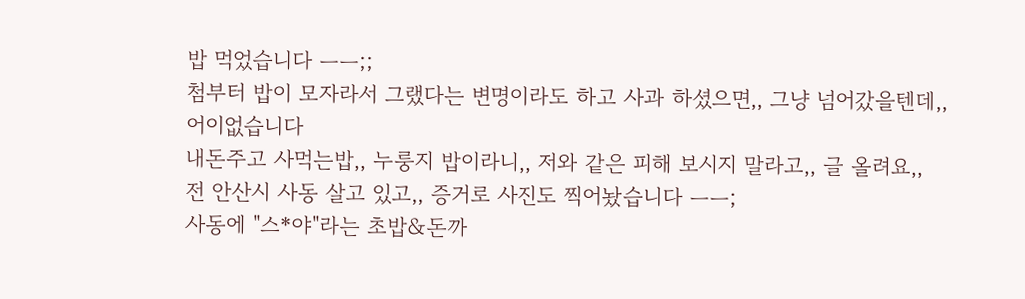밥 먹었습니다 ㅡㅡ;;
첨부터 밥이 모자라서 그랬다는 변명이라도 하고 사과 하셨으면,, 그냥 넘어갔을텐데,,
어이없습니다
내돈주고 사먹는밥,, 누룽지 밥이라니,, 저와 같은 피해 보시지 말라고,, 글 올려요,,
전 안산시 사동 살고 있고,, 증거로 사진도 찍어놨습니다 ㅡㅡ;
사동에 "스*야"라는 초밥&돈까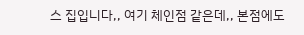스 집입니다,, 여기 체인점 같은데,, 본점에도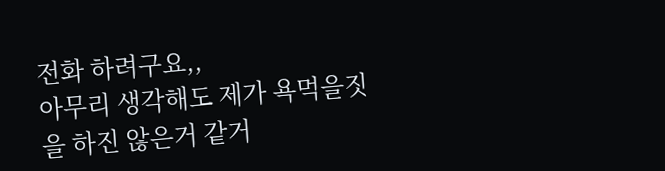전화 하려구요,,
아무리 생각해도 제가 욕먹을짓을 하진 않은거 같거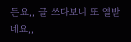든요,, 글 쓰다보니 또 열받네요,,